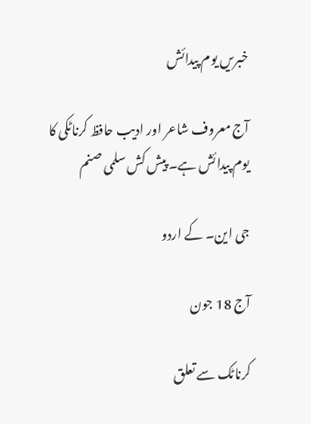خبریں یوم پیدائش

آج معروف شاعر اور ادیب حافظ کرناٹکی کا یوم پیدائش ہے۔ پیش کش سلمی صنم

جی این۔ کے اردو

آج 18 جون

کرناٹک سے تعلق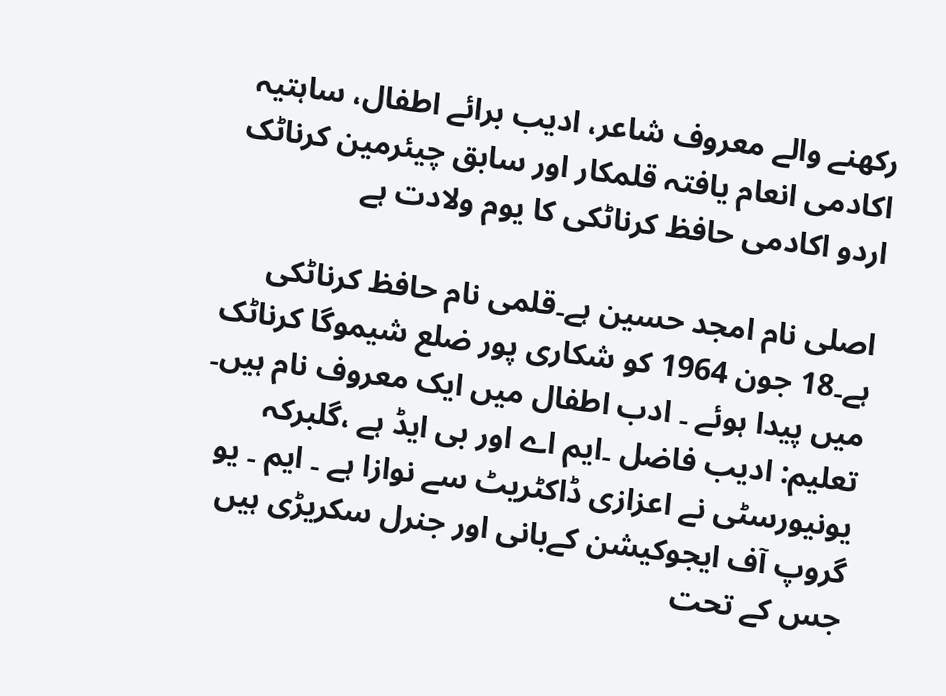رکھنے والے معروف شاعر، ادیب برائے اطفال، ساہتیہ اکادمی انعام یافتہ قلمکار اور سابق چیئرمین کرناٹک اردو اکادمی حافظ کرناٹکی کا یوم ولادت ہے

اصلی نام امجد حسین ہے۔قلمی نام حافظ کرناٹکی ہے۔18 جون 1964 کو شکاری پور ضلع شیموگا کرناٹک میں پیدا ہوئے ۔ ادب اطفال میں ایک معروف نام ہیں۔ تعلیم: ادیب فاضل ۔ایم اے اور بی ایڈ ہے ،گلبرکہ یونیورسٹی نے اعزازی ڈاکٹریٹ سے نوازا ہے ۔ ایم ۔ یو گروپ آف ایجوکیشن کےبانی اور جنرل سکریڑی ہیں جس کے تحت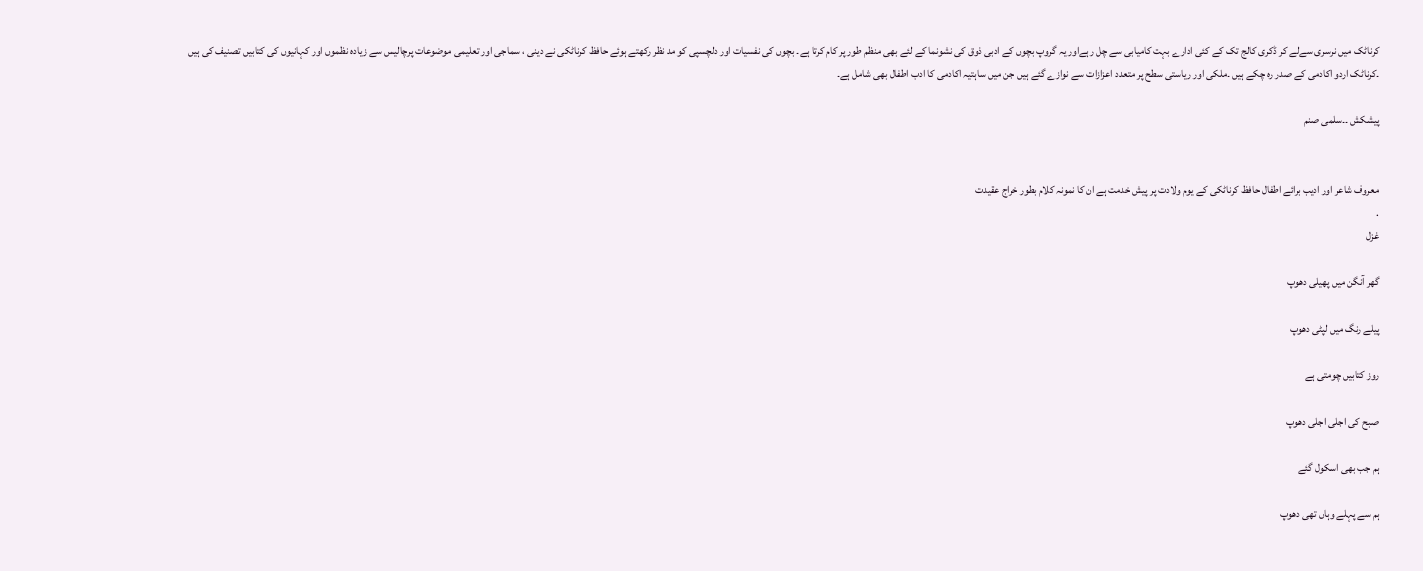کرناٹک میں نرسری سےلے کر ڈکری کالج تک کے کئی ادارے بہت کامیابی سے چل رہےاور یہ گروپ بچوں کے ادبی ذوق کی نشونما کے لئے بھی منظم طور پر کام کرتا ہے۔ بچوں کی نفسیات اور دلچسپی کو مد نظر رکھتے ہوئے حافظ کرناٹکی نے دینی ، سماجی اور تعلیمی موضوعات پرچالیس سے زیادہ نظموں اور کہانیوں کی کتابیں تصنیف کی ہیں ۔کرناٹک اردو اکادمی کے صدر رہ چکے ہیں ۔ملکی اور ریاستی سطح پر متعدد اعزازات سے نوازے گئے ہیں جن میں ساہتیہ اکادمی کا ادب اطفال بھی شامل ہے۔

پیشکش ۔۔سلمی صنم


معروف شاعر اور ادیب برائے اطفال حافظ کرناٹکی کے یوم ولادت پر پیش خدمت ہے ان کا نمونہ کلام بطور خراج عقیدت
.
غزل

گھر آنگن میں پھیلی دھوپ

پیلے رنگ میں لپٹی دھوپ

روز کتابیں چومتی ہے

صبح کی اجلی اجلی دھوپ

ہم جب بھی اسکول گئے

ہم سے پہلے وہاں تھی دھوپ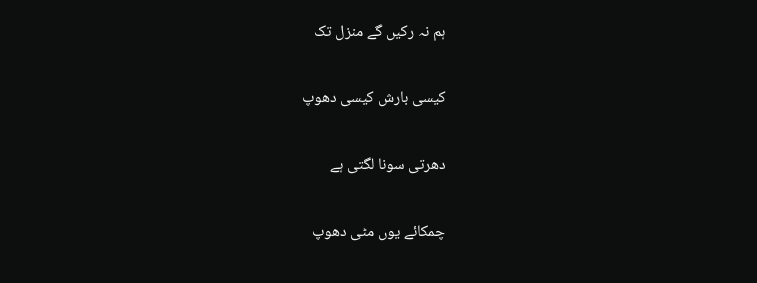ہم نہ رکیں گے منزل تک

کیسی بارش کیسی دھوپ

دھرتی سونا لگتی ہے

چمکائے یوں مٹی دھوپ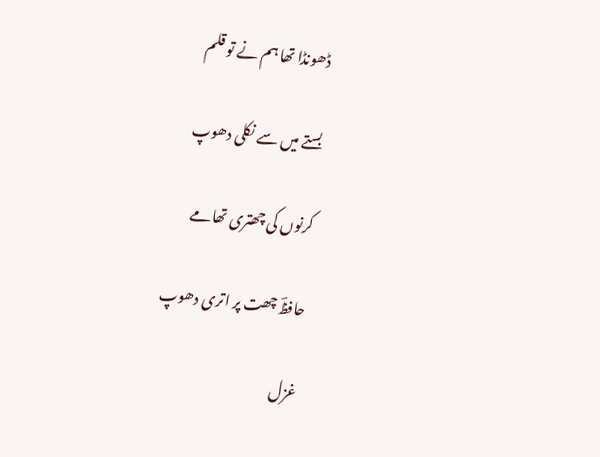ڈھونڈا تھا ہم نے تو قلم

بستے میں سے نکلی دھوپ

کرنوں کی چھتری تھامے

حافظؔ چھت پر اتری دھوپ

غزل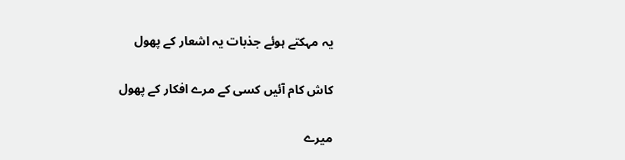یہ مہکتے ہوئے جذبات یہ اشعار کے پھول

کاش کام آئیں کسی کے مرے افکار کے پھول

میرے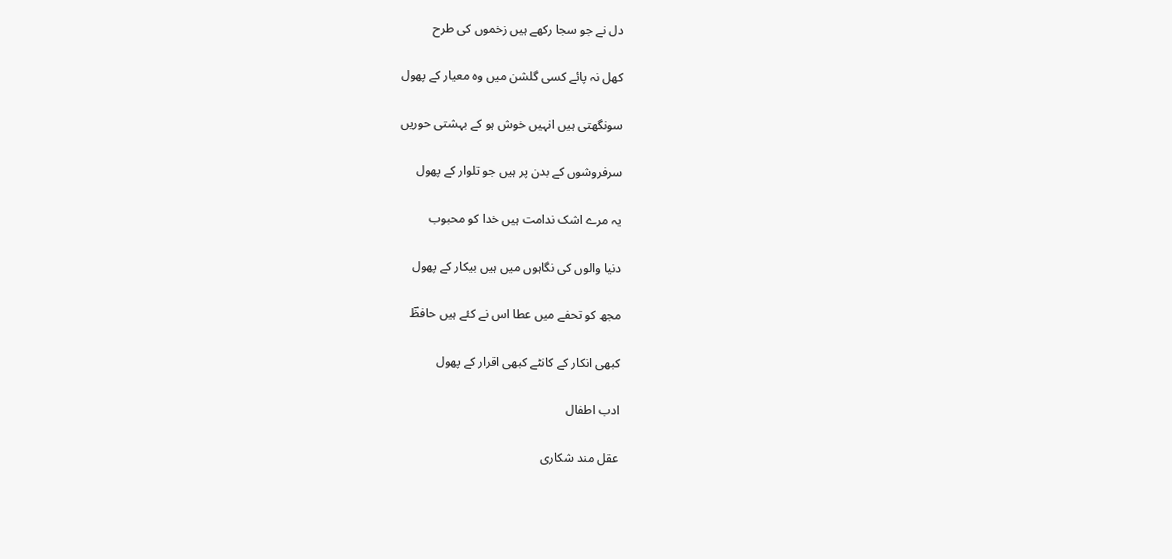دل نے جو سجا رکھے ہیں زخموں کی طرح

کھل نہ پائے کسی گلشن میں وہ معیار کے پھول

سونگھتی ہیں انہیں خوش ہو کے بہشتی حوریں

سرفروشوں کے بدن پر ہیں جو تلوار کے پھول

یہ مرے اشک ندامت ہیں خدا کو محبوب

دنیا والوں کی نگاہوں میں ہیں بیکار کے پھول

مجھ کو تحفے میں عطا اس نے کئے ہیں حافظؔ

کبھی انکار کے کانٹے کبھی اقرار کے پھول

ادب اطفال

عقل مند شکاری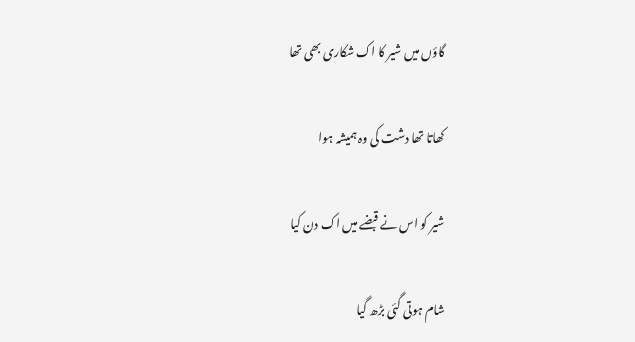گاؤں میں شیر کا اک شکاری بھی تھا

کھاتا تھا دشت کی وہ ہمیشہ ہوا

شیر کو اس نے قبضے میں اک دن کیا

شام ہوتی گئی بڑھ گیا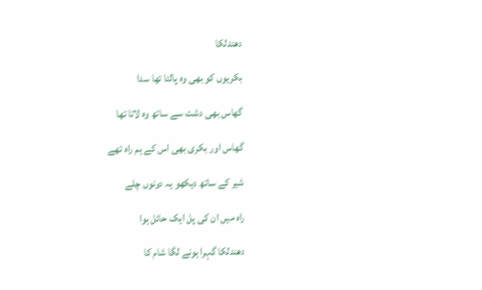دھندلکا

بکریوں کو بھی وہ پالتا تھا سدا

گھاس بھی دشت سے ساتھ وہ لاتا تھا

گھاس اور بکری بھی اس کے ہم راہ تھے

شیر کے ساتھ دیکھو یہ دونوں چلے

راہ میں ان کی پل ایک حائل ہوا

دھندلکا گہرا ہونے لگا شام کا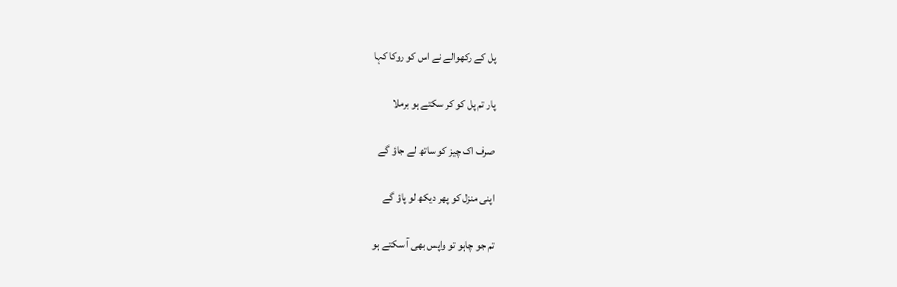پل کے رکھوالے نے اس کو روکا کہا

پار تم پل کو کر سکتے ہو برملا

صرف اک چیز کو ساتھ لے جاؤ گے

اپنی منزل کو پھر دیکھ لو پاؤ گے

تم جو چاہو تو واپس بھی آ سکتے ہو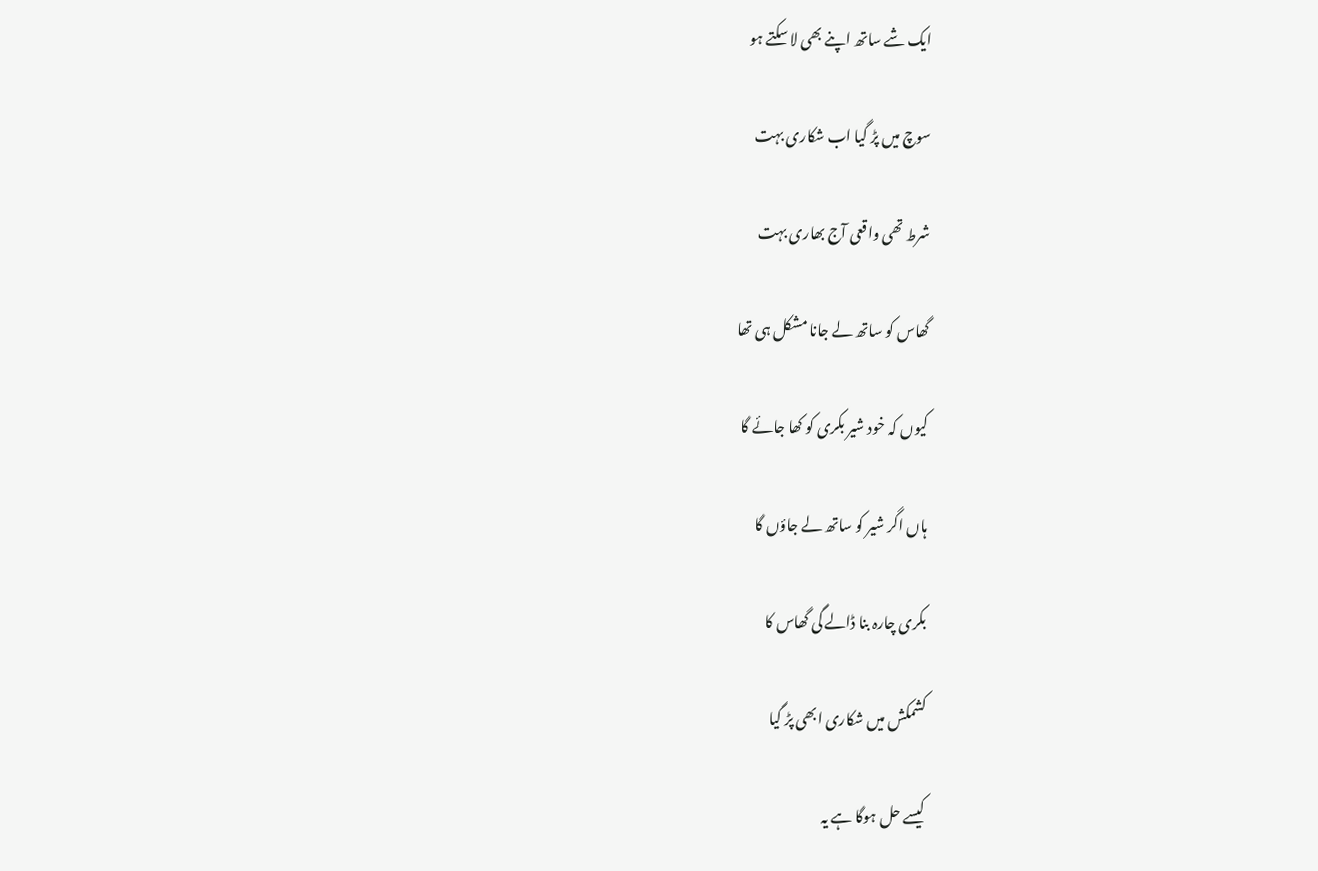ایک شے ساتھ اپنے بھی لا سکتے ہو

سوچ میں پڑ گیا اب شکاری بہت

شرط تھی واقعی آج بھاری بہت

گھاس کو ساتھ لے جانا مشکل ہی تھا

کیوں کہ خود شیر بکری کو کھا جائے گا

ہاں اگر شیر کو ساتھ لے جاؤں گا

بکری چارہ بنا ڈالے گی گھاس کا

کشمکش میں شکاری ابھی پڑ گیا

کیسے حل ہوگا ہے یہ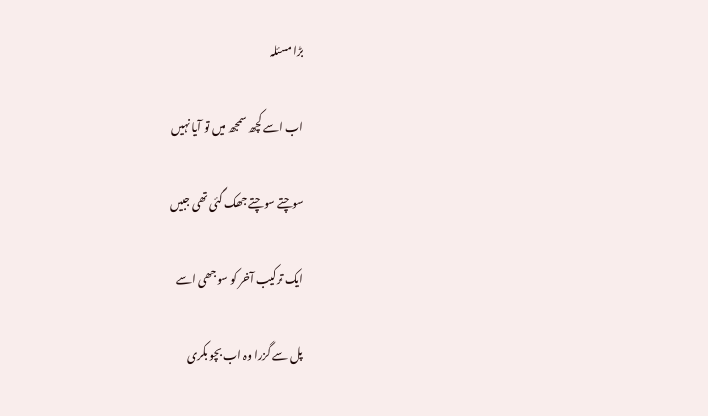بڑا مسئلہ

اب اسے کچھ سمجھ میں تو آیا نہیں

سوچتے سوچتے جھک گئی تھی جبیں

ایک ترکیب آخر کو سوجھی اسے

پل سے گزرا وہ اب بچو بکری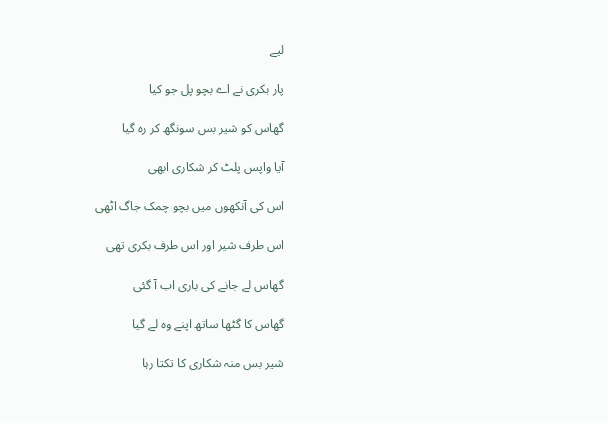لیے

پار بکری نے اے بچو پل جو کیا

گھاس کو شیر بس سونگھ کر رہ گیا

آیا واپس پلٹ کر شکاری ابھی

اس کی آنکھوں میں بچو چمک جاگ اٹھی

اس طرف شیر اور اس طرف بکری تھی

گھاس لے جانے کی باری اب آ گئی

گھاس کا گٹھا ساتھ اپنے وہ لے گیا

شیر بس منہ شکاری کا تکتا رہا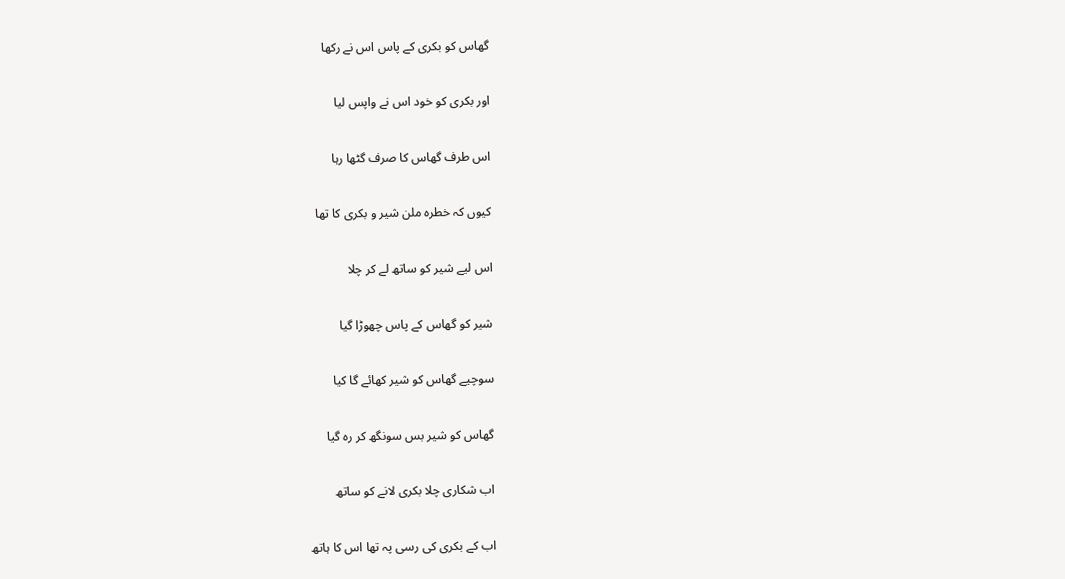گھاس کو بکری کے پاس اس نے رکھا

اور بکری کو خود اس نے واپس لیا

اس طرف گھاس کا صرف گٹھا رہا

کیوں کہ خطرہ ملن شیر و بکری کا تھا

اس لیے شیر کو ساتھ لے کر چلا

شیر کو گھاس کے پاس چھوڑا گیا

سوچیے گھاس کو شیر کھائے گا کیا

گھاس کو شیر بس سونگھ کر رہ گیا

اب شکاری چلا بکری لانے کو ساتھ

اب کے بکری کی رسی پہ تھا اس کا ہاتھ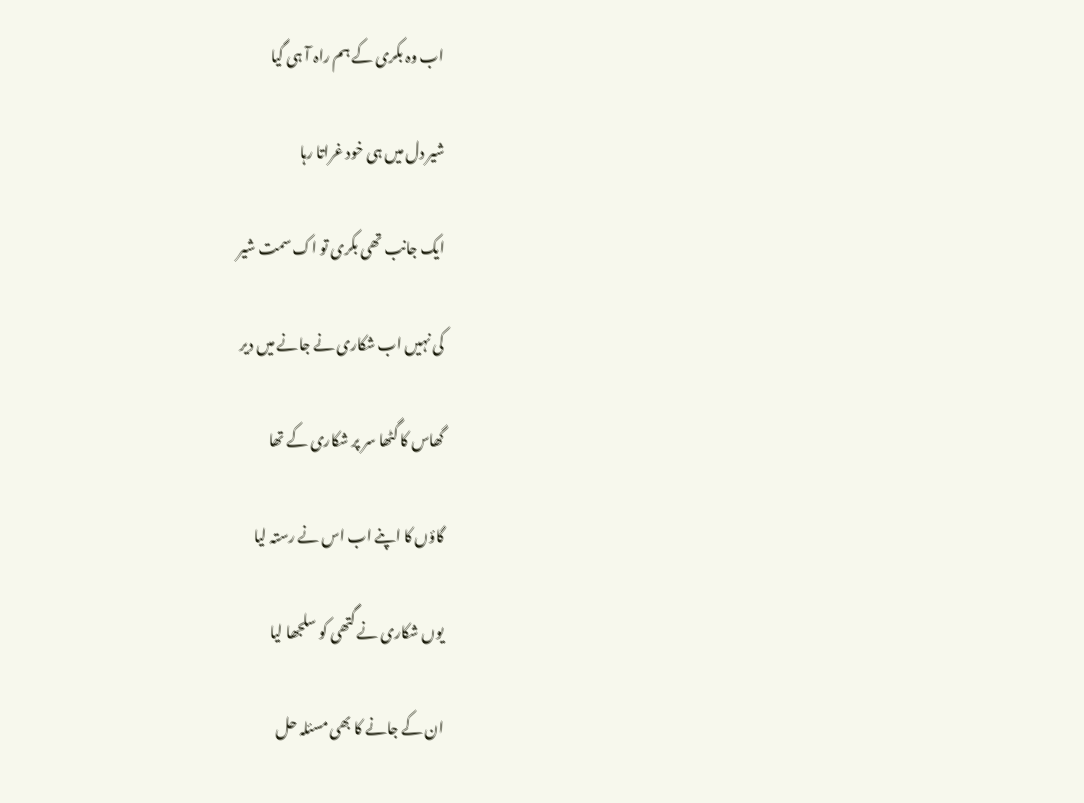اب وہ بکری کے ہم راہ آ ہی گیا

شیر دل میں ہی خود غراتا رہا

ایک جانب تھی بکری تو اک سمت شیر

کی نہیں اب شکاری نے جانے میں دیر

گھاس کا گٹھا سر پر شکاری کے تھا

گاؤں کا اپنے اب اس نے رستہ لیا

یوں شکاری نے گتھی کو سلجھا لیا

ان کے جانے کا بھی مسئلہ حل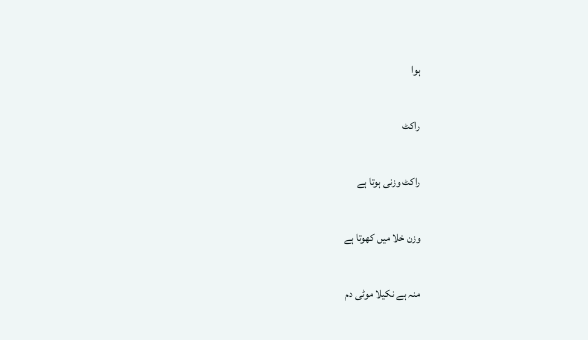ہوا

راکٹ

راکٹ وزنی ہوتا ہے

وزن خلا میں کھوتا ہے

منہ ہے نکیلا موٹی دم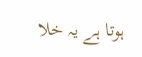ہوتا ہے یہ خلا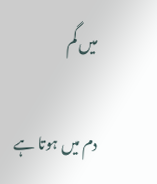میں گم

دم میں ہوتا ہے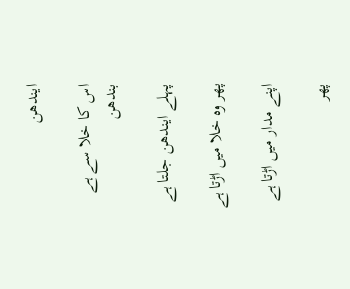ایندھن

اس کا خلا سے ہے بندھن

پہلے ایندھن جلتا ہے

پھر وہ خلا میں اڑتا ہے

اپنے مدار میں اڑتا ہے

پھر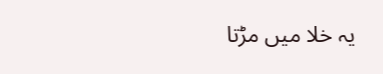یہ خلا میں مڑتا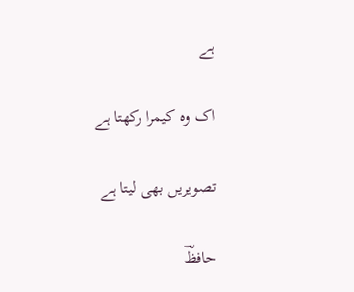ہے

اک وہ کیمرا رکھتا ہے

تصویریں بھی لیتا ہے

حافظؔ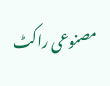مصنوعی راکٹ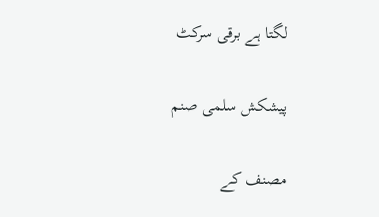لگتا ہے برقی سرکٹ

پیشکش سلمی صنم

مصنف کے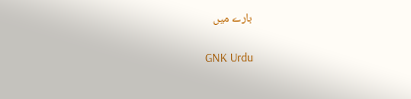بارے میں

GNK Urdu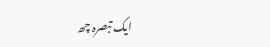ایک تبصرہ چھ